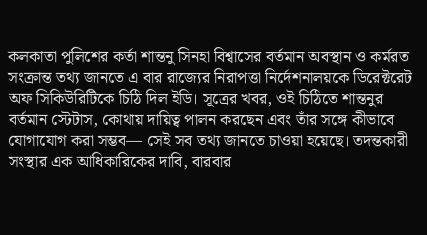কলকাতা পুলিশের কর্তা শান্তনু সিনহা বিশ্বাসের বর্তমান অবস্থান ও কর্মরত সংক্রান্ত তথ্য জানতে এ বার রাজ্যের নিরাপত্তা নির্দেশনালয়কে ডিরেক্টরেট অফ সিকিউরিটিকে চিঠি দিল ইডি। সূত্রের খবর, ওই চিঠিতে শান্তনুর বর্তমান স্টেটাস, কোথায় দায়িত্ব পালন করছেন এবং তাঁর সঙ্গে কীভাবে যোগাযোগ করা সম্ভব— সেই সব তথ্য জানতে চাওয়া হয়েছে। তদন্তকারী সংস্থার এক আধিকারিকের দাবি, বারবার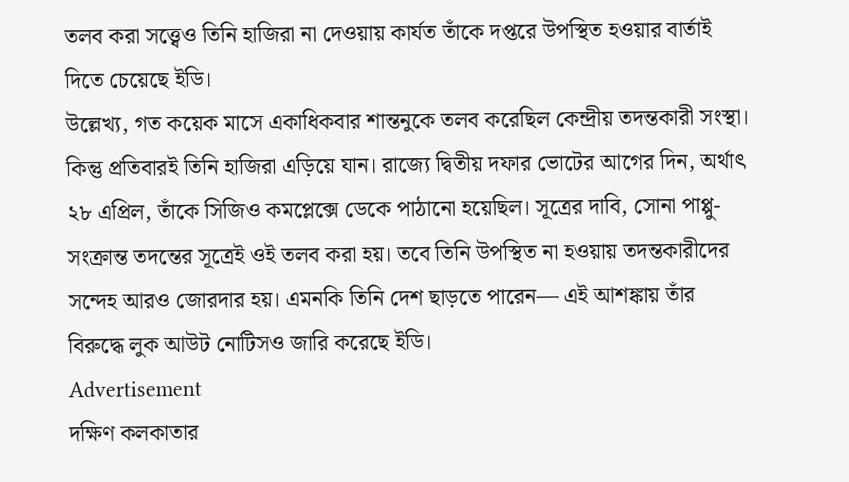তলব করা সত্ত্বেও তিনি হাজিরা না দেওয়ায় কার্যত তাঁকে দপ্তরে উপস্থিত হওয়ার বার্তাই দিতে চেয়েছে ইডি।
উল্লেখ্য, গত কয়েক মাসে একাধিকবার শান্তনুকে তলব করেছিল কেন্দ্রীয় তদন্তকারী সংস্থা। কিন্তু প্রতিবারই তিনি হাজিরা এড়িয়ে যান। রাজ্যে দ্বিতীয় দফার ভোটের আগের দিন, অর্থাৎ ২৮ এপ্রিল, তাঁকে সিজিও কমপ্লেক্সে ডেকে পাঠানো হয়েছিল। সূত্রের দাবি, সোনা পাপ্পু-সংক্রান্ত তদন্তের সূত্রেই ওই তলব করা হয়। তবে তিনি উপস্থিত না হওয়ায় তদন্তকারীদের সন্দেহ আরও জোরদার হয়। এমনকি তিনি দেশ ছাড়তে পারেন— এই আশঙ্কায় তাঁর বিরুদ্ধে লুক আউট নোটিসও জারি করেছে ইডি।
Advertisement
দক্ষিণ কলকাতার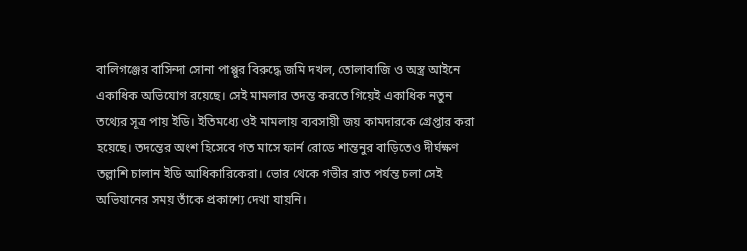বালিগঞ্জের বাসিন্দা সোনা পাপ্পুর বিরুদ্ধে জমি দখল, তোলাবাজি ও অস্ত্র আইনে একাধিক অভিযোগ রয়েছে। সেই মামলার তদন্ত করতে গিয়েই একাধিক নতুন তথ্যের সূত্র পায় ইডি। ইতিমধ্যে ওই মামলায় ব্যবসায়ী জয় কামদারকে গ্রেপ্তার করা হয়েছে। তদন্তের অংশ হিসেবে গত মাসে ফার্ন রোডে শান্তনুর বাড়িতেও দীর্ঘক্ষণ তল্লাশি চালান ইডি আধিকারিকেরা। ভোর থেকে গভীর রাত পর্যন্ত চলা সেই অভিযানের সময় তাঁকে প্রকাশ্যে দেখা যায়নি।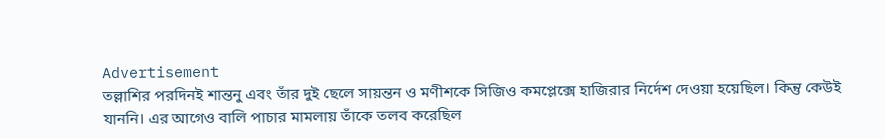Advertisement
তল্লাশির পরদিনই শান্তনু এবং তাঁর দুই ছেলে সায়ন্তন ও মণীশকে সিজিও কমপ্লেক্সে হাজিরার নির্দেশ দেওয়া হয়েছিল। কিন্তু কেউই যাননি। এর আগেও বালি পাচার মামলায় তাঁকে তলব করেছিল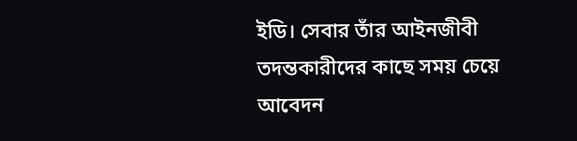ইডি। সেবার তাঁর আইনজীবী তদন্তকারীদের কাছে সময় চেয়ে আবেদন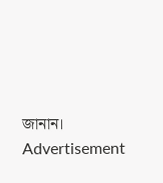জানান।
Advertisement